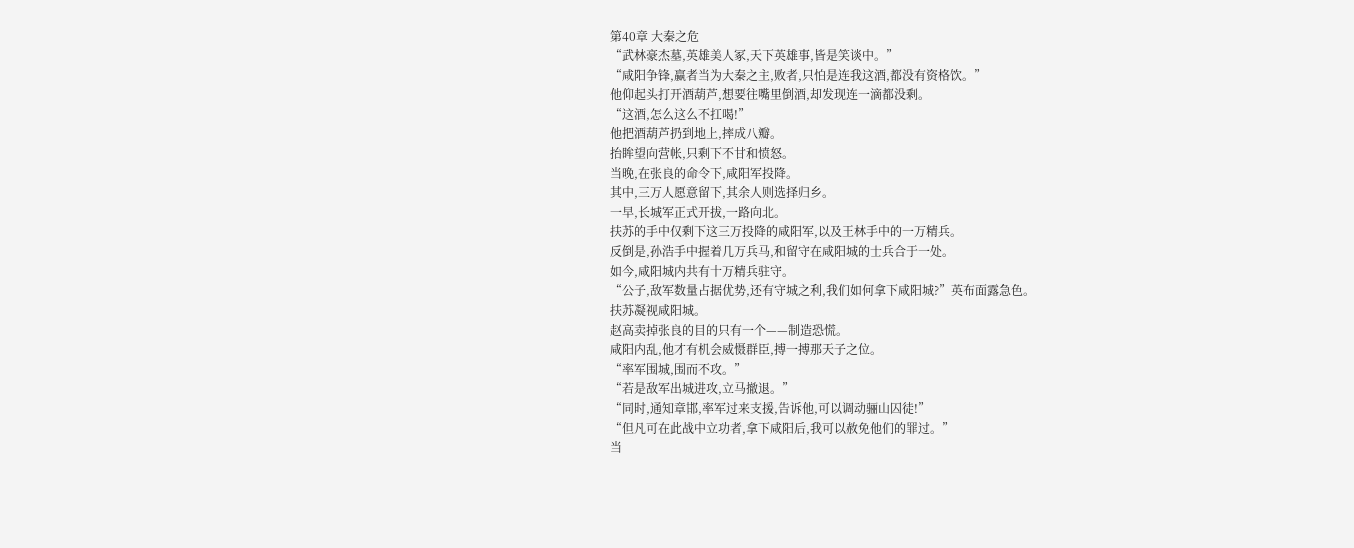第40章 大秦之危
“武林豪杰墓,英雄美人冢,天下英雄事,皆是笑谈中。”
“咸阳争锋,赢者当为大秦之主,败者,只怕是连我这酒,都没有资格饮。”
他仰起头打开酒葫芦,想要往嘴里倒酒,却发现连一滴都没剩。
“这酒,怎么这么不扛喝!”
他把酒葫芦扔到地上,摔成八瓣。
抬眸望向营帐,只剩下不甘和愤怒。
当晚,在张良的命令下,咸阳军投降。
其中,三万人愿意留下,其余人则选择归乡。
一早,长城军正式开拔,一路向北。
扶苏的手中仅剩下这三万投降的咸阳军,以及王林手中的一万精兵。
反倒是,孙浩手中握着几万兵马,和留守在咸阳城的士兵合于一处。
如今,咸阳城内共有十万精兵驻守。
“公子,敌军数量占据优势,还有守城之利,我们如何拿下咸阳城?”英布面露急色。
扶苏凝视咸阳城。
赵高卖掉张良的目的只有一个——制造恐慌。
咸阳内乱,他才有机会威慑群臣,搏一搏那天子之位。
“率军围城,围而不攻。”
“若是敌军出城进攻,立马撤退。”
“同时,通知章邯,率军过来支援,告诉他,可以调动骊山囚徒!”
“但凡可在此战中立功者,拿下咸阳后,我可以赦免他们的罪过。”
当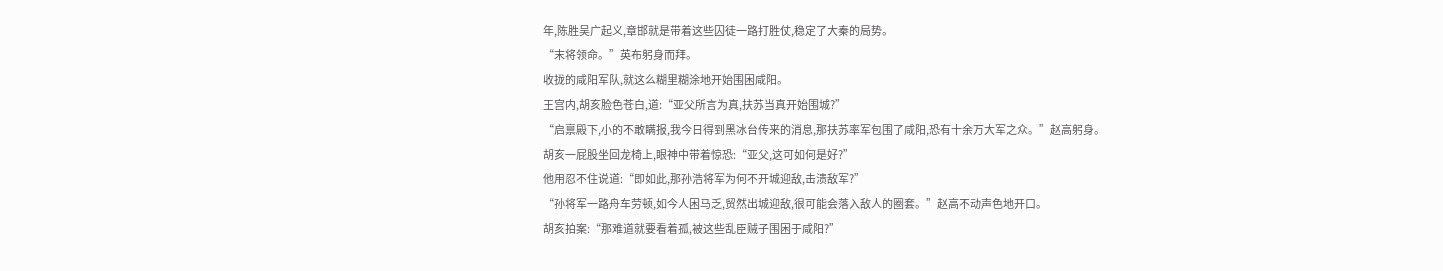年,陈胜吴广起义,章邯就是带着这些囚徒一路打胜仗,稳定了大秦的局势。
“末将领命。”英布躬身而拜。
收拢的咸阳军队,就这么糊里糊涂地开始围困咸阳。
王宫内,胡亥脸色苍白,道:“亚父所言为真,扶苏当真开始围城?”
“启禀殿下,小的不敢瞒报,我今日得到黑冰台传来的消息,那扶苏率军包围了咸阳,恐有十余万大军之众。”赵高躬身。
胡亥一屁股坐回龙椅上,眼神中带着惊恐:“亚父,这可如何是好?”
他用忍不住说道:“即如此,那孙浩将军为何不开城迎敌,击溃敌军?”
“孙将军一路舟车劳顿,如今人困马乏,贸然出城迎敌,很可能会落入敌人的圈套。”赵高不动声色地开口。
胡亥拍案:“那难道就要看着孤,被这些乱臣贼子围困于咸阳?”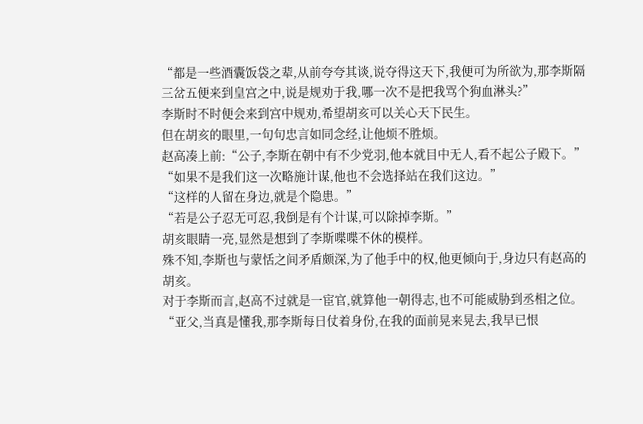“都是一些酒囊饭袋之辈,从前夸夸其谈,说夺得这天下,我便可为所欲为,那李斯隔三岔五便来到皇宫之中,说是规劝于我,哪一次不是把我骂个狗血淋头?”
李斯时不时便会来到宫中规劝,希望胡亥可以关心天下民生。
但在胡亥的眼里,一句句忠言如同念经,让他烦不胜烦。
赵高凑上前:“公子,李斯在朝中有不少党羽,他本就目中无人,看不起公子殿下。”
“如果不是我们这一次略施计谋,他也不会选择站在我们这边。”
“这样的人留在身边,就是个隐患。”
“若是公子忍无可忍,我倒是有个计谋,可以除掉李斯。”
胡亥眼睛一亮,显然是想到了李斯喋喋不休的模样。
殊不知,李斯也与蒙恬之间矛盾颇深,为了他手中的权,他更倾向于,身边只有赵高的胡亥。
对于李斯而言,赵高不过就是一宦官,就算他一朝得志,也不可能威胁到丞相之位。
“亚父,当真是懂我,那李斯每日仗着身份,在我的面前晃来晃去,我早已恨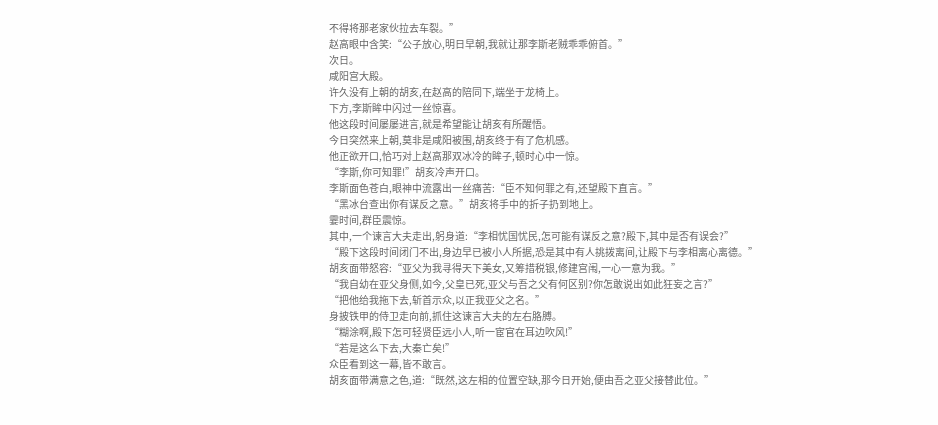不得将那老家伙拉去车裂。”
赵高眼中含笑:“公子放心,明日早朝,我就让那李斯老贼乖乖俯首。”
次日。
咸阳宫大殿。
许久没有上朝的胡亥,在赵高的陪同下,端坐于龙椅上。
下方,李斯眸中闪过一丝惊喜。
他这段时间屡屡进言,就是希望能让胡亥有所醒悟。
今日突然来上朝,莫非是咸阳被围,胡亥终于有了危机感。
他正欲开口,恰巧对上赵高那双冰冷的眸子,顿时心中一惊。
“李斯,你可知罪!”胡亥冷声开口。
李斯面色苍白,眼神中流露出一丝痛苦:“臣不知何罪之有,还望殿下直言。”
“黑冰台查出你有谋反之意。”胡亥将手中的折子扔到地上。
霎时间,群臣震惊。
其中,一个谏言大夫走出,躬身道:“李相忧国忧民,怎可能有谋反之意?殿下,其中是否有误会?”
“殿下这段时间闭门不出,身边早已被小人所据,恐是其中有人挑拨离间,让殿下与李相离心离德。”
胡亥面带怒容:“亚父为我寻得天下美女,又筹措税银,修建宫闱,一心一意为我。”
“我自幼在亚父身侧,如今,父皇已死,亚父与吾之父有何区别?你怎敢说出如此狂妄之言?”
“把他给我拖下去,斩首示众,以正我亚父之名。”
身披铁甲的侍卫走向前,抓住这谏言大夫的左右胳膊。
“糊涂啊,殿下怎可轻贤臣远小人,听一宦官在耳边吹风!”
“若是这么下去,大秦亡矣!”
众臣看到这一幕,皆不敢言。
胡亥面带满意之色,道:“既然,这左相的位置空缺,那今日开始,便由吾之亚父接替此位。”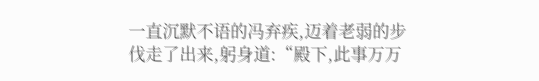一直沉默不语的冯弃疾,迈着老弱的步伐走了出来,躬身道:“殿下,此事万万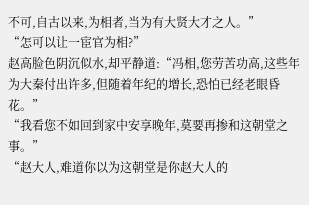不可,自古以来,为相者,当为有大贤大才之人。”
“怎可以让一宦官为相?”
赵高脸色阴沉似水,却平静道:“冯相,您劳苦功高,这些年为大秦付出许多,但随着年纪的增长,恐怕已经老眼昏花。”
“我看您不如回到家中安享晚年,莫要再掺和这朝堂之事。”
“赵大人,难道你以为这朝堂是你赵大人的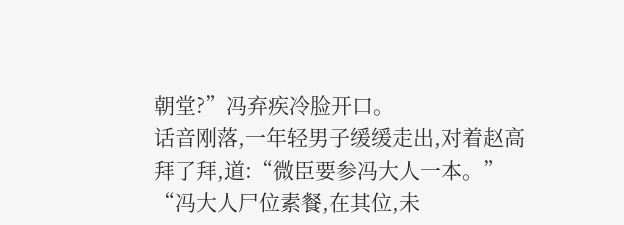朝堂?”冯弃疾冷脸开口。
话音刚落,一年轻男子缓缓走出,对着赵高拜了拜,道:“微臣要参冯大人一本。”
“冯大人尸位素餐,在其位,未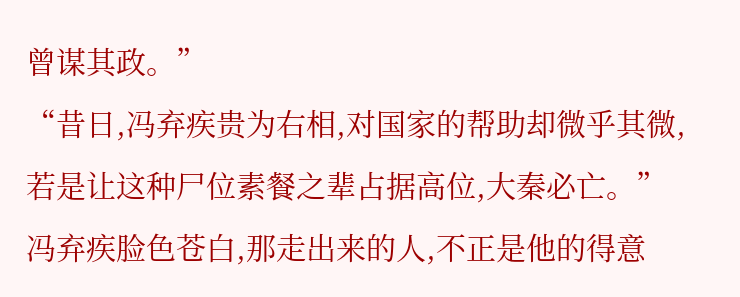曾谋其政。”
“昔日,冯弃疾贵为右相,对国家的帮助却微乎其微,若是让这种尸位素餐之辈占据高位,大秦必亡。”
冯弃疾脸色苍白,那走出来的人,不正是他的得意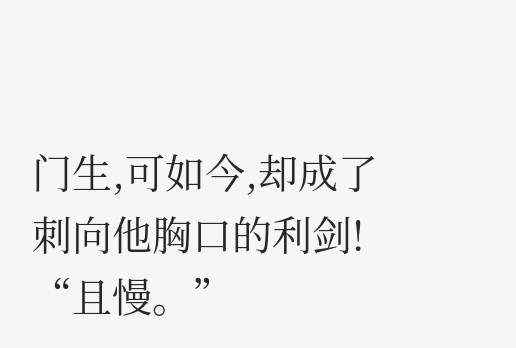门生,可如今,却成了刺向他胸口的利剑!
“且慢。”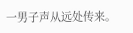一男子声从远处传来。